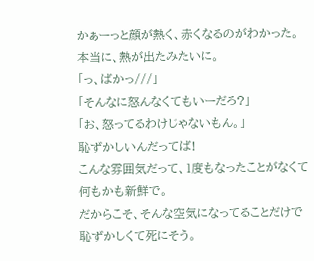かぁーっと顔が熱く、赤くなるのがわかった。
本当に、熱が出たみたいに。
「っ、ばかっ///」
「そんなに怒んなくてもいーだろ?」
「お、怒ってるわけじゃないもん。」
恥ずかしいんだってば!
こんな雰囲気だって、1度もなったことがなくて
何もかも新鮮で。
だからこそ、そんな空気になってることだけで
恥ずかしくて死にそう。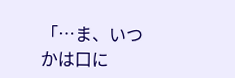「…ま、いつかは口に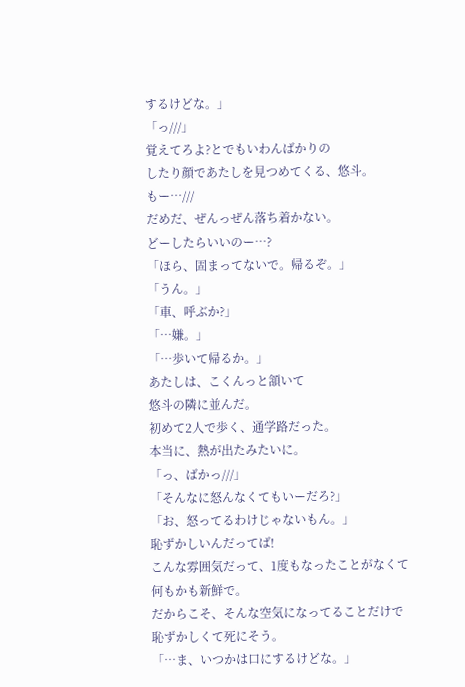するけどな。」
「っ///」
覚えてろよ?とでもいわんばかりの
したり顔であたしを見つめてくる、悠斗。
もー…///
だめだ、ぜんっぜん落ち着かない。
どーしたらいいのー…?
「ほら、固まってないで。帰るぞ。」
「うん。」
「車、呼ぶか?」
「…嫌。」
「…歩いて帰るか。」
あたしは、こくんっと頷いて
悠斗の隣に並んだ。
初めて2人で歩く、通学路だった。
本当に、熱が出たみたいに。
「っ、ばかっ///」
「そんなに怒んなくてもいーだろ?」
「お、怒ってるわけじゃないもん。」
恥ずかしいんだってば!
こんな雰囲気だって、1度もなったことがなくて
何もかも新鮮で。
だからこそ、そんな空気になってることだけで
恥ずかしくて死にそう。
「…ま、いつかは口にするけどな。」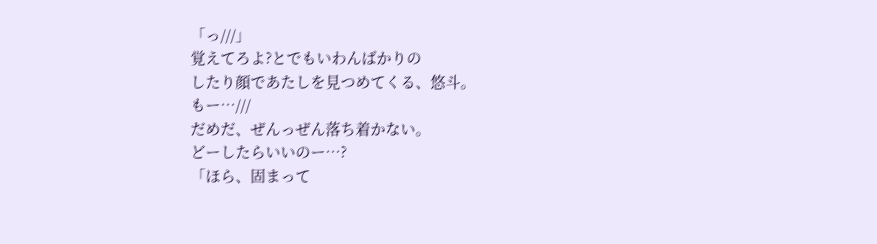「っ///」
覚えてろよ?とでもいわんばかりの
したり顔であたしを見つめてくる、悠斗。
もー…///
だめだ、ぜんっぜん落ち着かない。
どーしたらいいのー…?
「ほら、固まって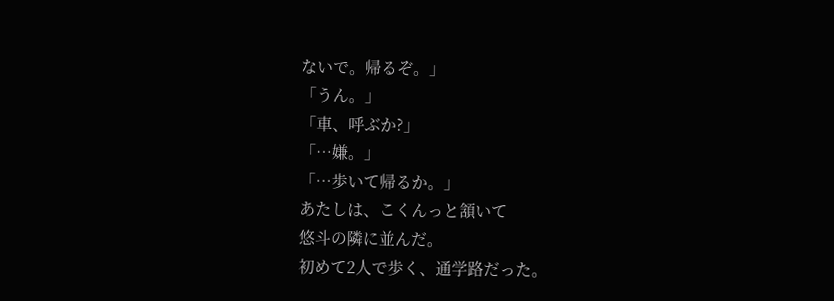ないで。帰るぞ。」
「うん。」
「車、呼ぶか?」
「…嫌。」
「…歩いて帰るか。」
あたしは、こくんっと頷いて
悠斗の隣に並んだ。
初めて2人で歩く、通学路だった。